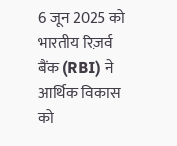6 जून 2025 को भारतीय रिज़र्व बैंक (RBI) ने आर्थिक विकास को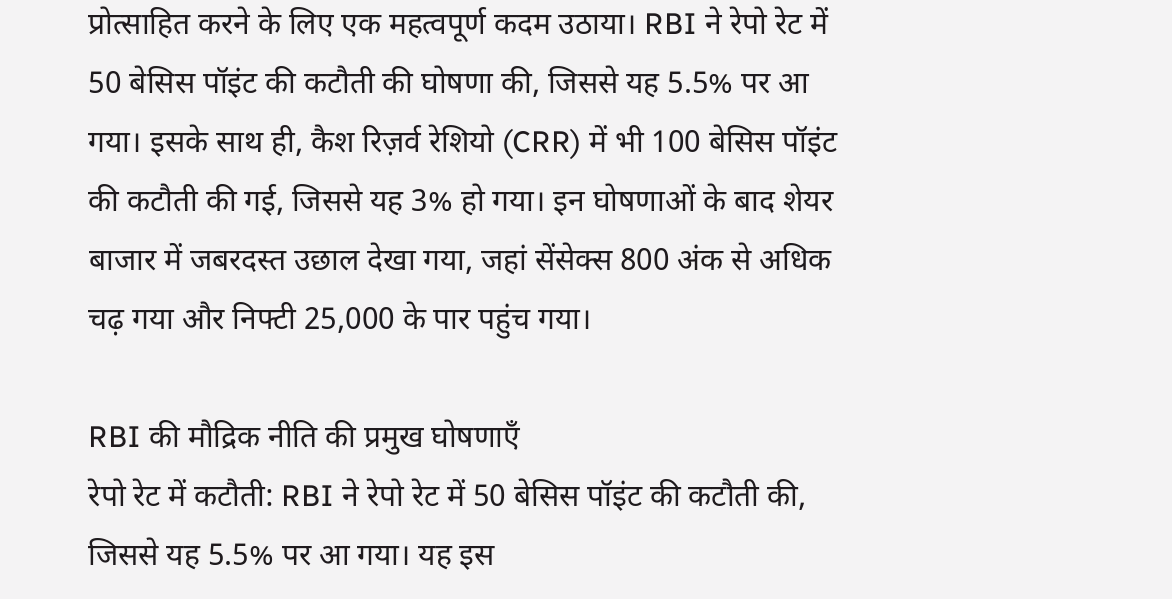प्रोत्साहित करने के लिए एक महत्वपूर्ण कदम उठाया। RBI ने रेपो रेट में 50 बेसिस पॉइंट की कटौती की घोषणा की, जिससे यह 5.5% पर आ गया। इसके साथ ही, कैश रिज़र्व रेशियो (CRR) में भी 100 बेसिस पॉइंट की कटौती की गई, जिससे यह 3% हो गया। इन घोषणाओं के बाद शेयर बाजार में जबरदस्त उछाल देखा गया, जहां सेंसेक्स 800 अंक से अधिक चढ़ गया और निफ्टी 25,000 के पार पहुंच गया।

RBI की मौद्रिक नीति की प्रमुख घोषणाएँ
रेपो रेट में कटौती: RBI ने रेपो रेट में 50 बेसिस पॉइंट की कटौती की, जिससे यह 5.5% पर आ गया। यह इस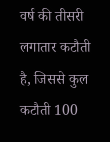वर्ष की तीसरी लगातार कटौती है, जिससे कुल कटौती 100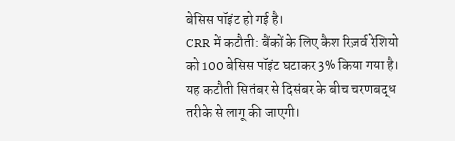बेसिस पॉइंट हो गई है।
CRR में कटौती: बैंकों के लिए कैश रिज़र्व रेशियो को 100 बेसिस पॉइंट घटाकर 3% किया गया है। यह कटौती सितंबर से दिसंबर के बीच चरणबद्ध तरीके से लागू की जाएगी।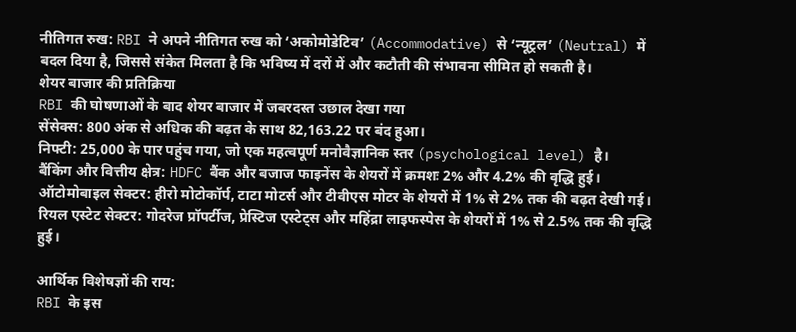नीतिगत रुख: RBI ने अपने नीतिगत रुख को ‘अकोमोडेटिव’ (Accommodative) से ‘न्यूट्रल’ (Neutral) में बदल दिया है, जिससे संकेत मिलता है कि भविष्य में दरों में और कटौती की संभावना सीमित हो सकती है।
शेयर बाजार की प्रतिक्रिया
RBI की घोषणाओं के बाद शेयर बाजार में जबरदस्त उछाल देखा गया
सेंसेक्स: 800 अंक से अधिक की बढ़त के साथ 82,163.22 पर बंद हुआ।
निफ्टी: 25,000 के पार पहुंच गया, जो एक महत्वपूर्ण मनोवैज्ञानिक स्तर (psychological level) है।
बैंकिंग और वित्तीय क्षेत्र: HDFC बैंक और बजाज फाइनेंस के शेयरों में क्रमशः 2% और 4.2% की वृद्धि हुई।
ऑटोमोबाइल सेक्टर: हीरो मोटोकॉर्प, टाटा मोटर्स और टीवीएस मोटर के शेयरों में 1% से 2% तक की बढ़त देखी गई।
रियल एस्टेट सेक्टर: गोदरेज प्रॉपर्टीज, प्रेस्टिज एस्टेट्स और महिंद्रा लाइफस्पेस के शेयरों में 1% से 2.5% तक की वृद्धि हुई।

आर्थिक विशेषज्ञों की राय:
RBI के इस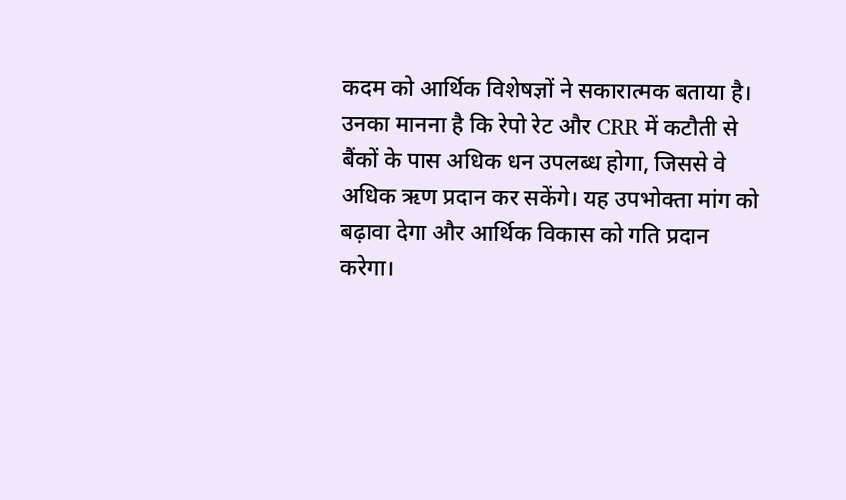कदम को आर्थिक विशेषज्ञों ने सकारात्मक बताया है। उनका मानना है कि रेपो रेट और CRR में कटौती से बैंकों के पास अधिक धन उपलब्ध होगा, जिससे वे अधिक ऋण प्रदान कर सकेंगे। यह उपभोक्ता मांग को बढ़ावा देगा और आर्थिक विकास को गति प्रदान करेगा।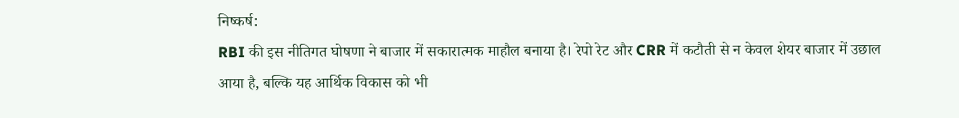निष्कर्ष:
RBI की इस नीतिगत घोषणा ने बाजार में सकारात्मक माहौल बनाया है। रेपो रेट और CRR में कटौती से न केवल शेयर बाजार में उछाल आया है, बल्कि यह आर्थिक विकास को भी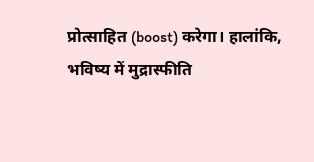प्रोत्साहित (boost) करेगा। हालांकि, भविष्य में मुद्रास्फीति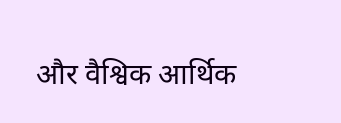और वैश्विक आर्थिक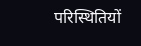परिस्थितियों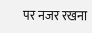पर नजर रखना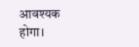आवश्यक होगा।